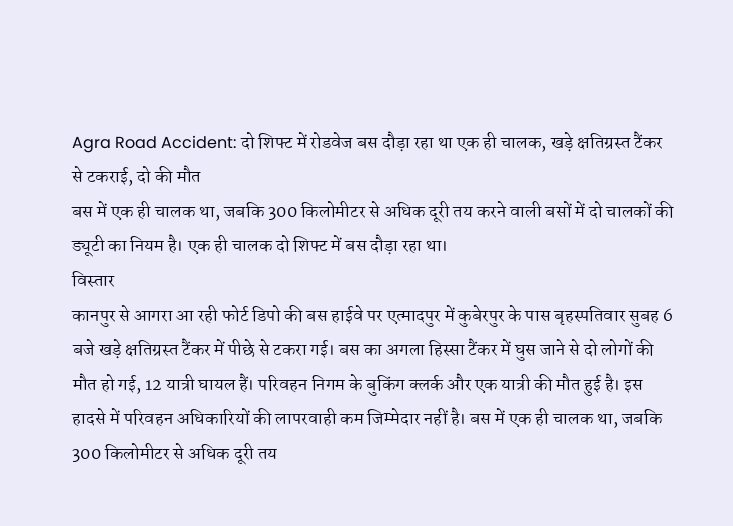Agra Road Accident: दो शिफ्ट में रोडवेज बस दौड़ा रहा था एक ही चालक, खड़े क्षतिग्रस्त टैंकर से टकराई, दो की मौत
बस में एक ही चालक था, जबकि 300 किलोमीटर से अधिक दूरी तय करने वाली बसों में दो चालकों की ड्यूटी का नियम है। एक ही चालक दो शिफ्ट में बस दौड़ा रहा था।
विस्तार
कानपुर से आगरा आ रही फोर्ट डिपो की बस हाईवे पर एत्मादपुर में कुबेरपुर के पास बृहस्पतिवार सुबह 6 बजे खड़े क्षतिग्रस्त टैंकर में पीछे से टकरा गई। बस का अगला हिस्सा टैंकर में घुस जाने से दो लोगों की मौत हो गई, 12 यात्री घायल हैं। परिवहन निगम के बुकिंग क्लर्क और एक यात्री की मौत हुई है। इस हादसे में परिवहन अधिकारियों की लापरवाही कम जिम्मेदार नहीं है। बस में एक ही चालक था, जबकि 300 किलोमीटर से अधिक दूरी तय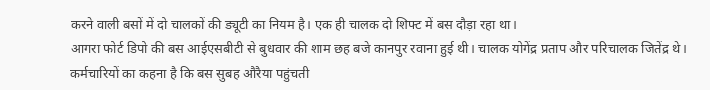करने वाली बसों में दो चालकों की ड्यूटी का नियम है। एक ही चालक दो शिफ्ट में बस दौड़ा रहा था।
आगरा फोर्ट डिपो की बस आईएसबीटी से बुधवार की शाम छह बजे कानपुर रवाना हुई थी। चालक योगेंद्र प्रताप और परिचालक जितेंद्र थे। कर्मचारियों का कहना है कि बस सुबह औरैया पहुंचती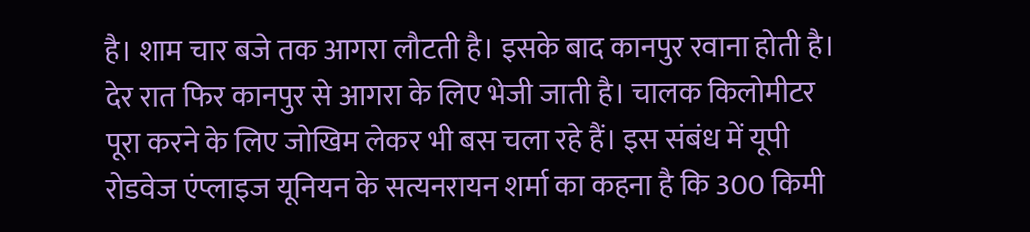है। शाम चार बजे तक आगरा लौटती है। इसके बाद कानपुर रवाना होती है। देर रात फिर कानपुर से आगरा के लिए भेजी जाती है। चालक किलोमीटर पूरा करने के लिए जोखिम लेकर भी बस चला रहे हैं। इस संबंध में यूपी रोडवेज एंप्लाइज यूनियन के सत्यनरायन शर्मा का कहना है कि 300 किमी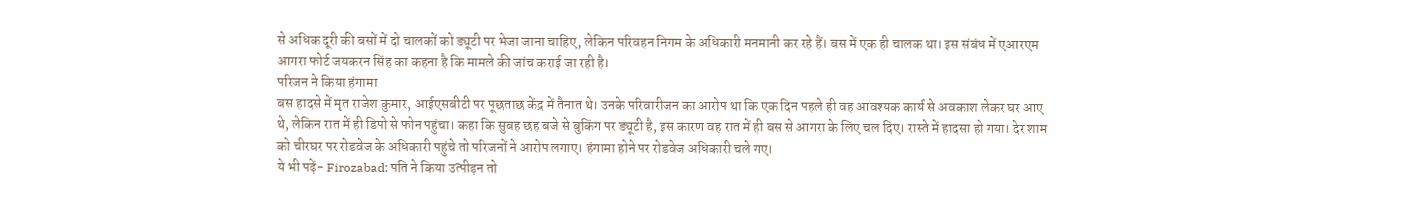से अधिक दूरी की बसों में दो चालकों को ड्यूटी पर भेजा जाना चाहिए, लेकिन परिवहन निगम के अधिकारी मनमानी कर रहे हैं। बस में एक ही चालक था। इस संबंध में एआरएम आगरा फोर्ट जयकरन सिंह का कहना है कि मामले की जांच कराई जा रही है।
परिजन ने किया हंगामा
बस हादसे में मृत राजेश कुमार, आईएसबीटी पर पूछताछ केंद्र में तैनात थे। उनके परिवारीजन का आरोप था कि एक दिन पहले ही वह आवश्यक कार्य से अवकाश लेकर घर आए थे, लेकिन रात में ही डिपो से फोन पहुंचा। कहा कि सुबह छह बजे से बुकिंग पर ड्यूटी है, इस कारण वह रात में ही बस से आगरा के लिए चल दिए। रास्ते में हादसा हो गया। देर शाम को चीरघर पर रोडवेज के अधिकारी पहुंचे तो परिजनों ने आरोप लगाए। हंगामा होने पर रोडवेज अधिकारी चले गए।
ये भी पढ़ें- Firozabad: पति ने किया उत्पीड़न तो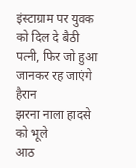इंस्टाग्राम पर युवक को दिल दे बैठी पत्नी, फिर जो हुआ जानकर रह जाएंगे हैरान
झरना नाला हादसे को भूले
आठ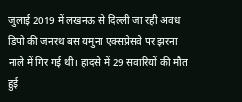जुलाई 2019 में लखनऊ से दिल्ली जा रही अवध डिपो की जनरथ बस यमुना एक्सप्रेसवे पर झरना नाले में गिर गई थी। हादसे में 29 सवारियों की मौत हुई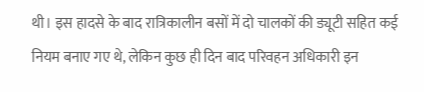थी। इस हादसे के बाद रात्रिकालीन बसों में दो चालकों की ड्यूटी सहित कई नियम बनाए गए थे, लेकिन कुछ ही दिन बाद परिवहन अधिकारी इन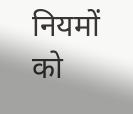नियमों को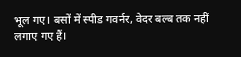भूल गए। बसों में स्पीड गवर्नर, वेदर बल्ब तक नहीं लगाए गए हैं।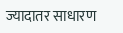ज्यादातर साधारण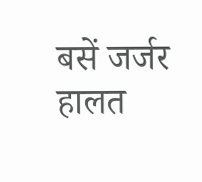बसें जर्जर हालत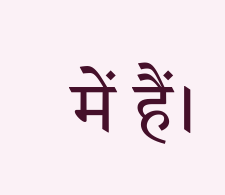में हैं।